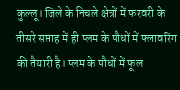कुल्लू। जिले के निचले क्षेत्रों में फरवरी के तीसरे सप्ताह में ही प्लम के पौधों में फ्लावरिंग की तैयारी है। प्लम के पौधों में फूल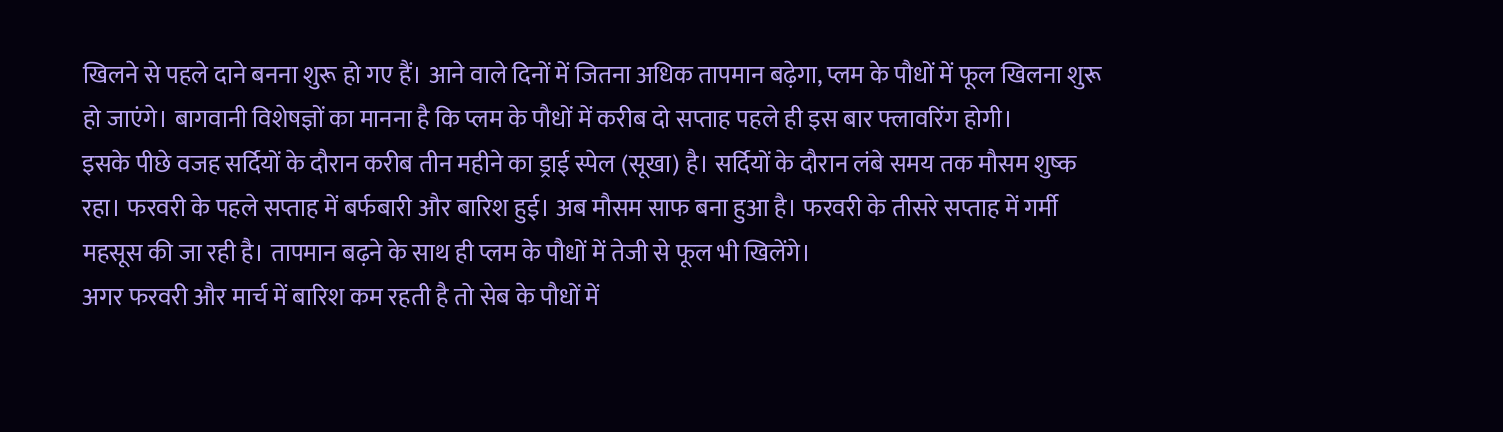खिलने से पहले दाने बनना शुरू हो गए हैं। आने वाले दिनों में जितना अधिक तापमान बढ़ेगा, प्लम के पौधों में फूल खिलना शुरू हो जाएंगे। बागवानी विशेषज्ञों का मानना है कि प्लम के पौधों में करीब दो सप्ताह पहले ही इस बार फ्लावरिंग होगी।
इसके पीछे वजह सर्दियों के दौरान करीब तीन महीने का ड्राई स्पेल (सूखा) है। सर्दियों के दौरान लंबे समय तक मौसम शुष्क रहा। फरवरी के पहले सप्ताह में बर्फबारी और बारिश हुई। अब मौसम साफ बना हुआ है। फरवरी के तीसरे सप्ताह में गर्मी महसूस की जा रही है। तापमान बढ़ने के साथ ही प्लम के पौधों में तेजी से फूल भी खिलेंगे।
अगर फरवरी और मार्च में बारिश कम रहती है तो सेब के पौधों में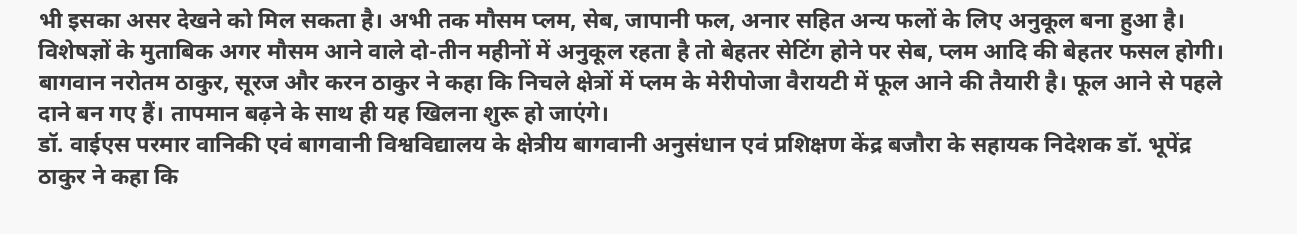भी इसका असर देखने को मिल सकता है। अभी तक मौसम प्लम, सेब, जापानी फल, अनार सहित अन्य फलों के लिए अनुकूल बना हुआ है। विशेषज्ञों के मुताबिक अगर मौसम आने वाले दो-तीन महीनों में अनुकूल रहता है तो बेहतर सेटिंग होने पर सेब, प्लम आदि की बेहतर फसल होगी।
बागवान नरोतम ठाकुर, सूरज और करन ठाकुर ने कहा कि निचले क्षेत्रों में प्लम के मेरीपोजा वैरायटी में फूल आने की तैयारी है। फूल आने से पहले दाने बन गए हैं। तापमान बढ़ने के साथ ही यह खिलना शुरू हो जाएंगे।
डॉ. वाईएस परमार वानिकी एवं बागवानी विश्वविद्यालय के क्षेत्रीय बागवानी अनुसंधान एवं प्रशिक्षण केंद्र बजौरा के सहायक निदेशक डॉ. भूपेंद्र ठाकुर ने कहा कि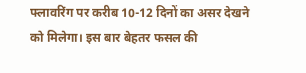फ्लावरिंग पर करीब 10-12 दिनों का असर देखने को मिलेगा। इस बार बेहतर फसल की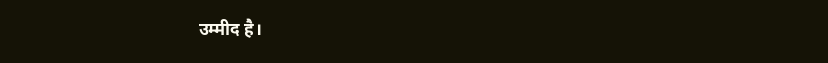उम्मीद है।